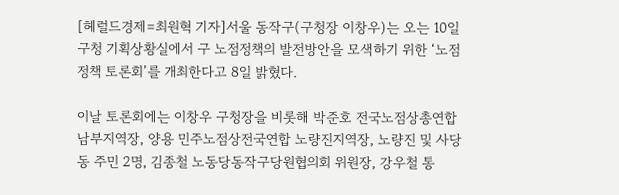[헤럴드경제=최원혁 기자]서울 동작구(구청장 이창우)는 오는 10일 구청 기획상황실에서 구 노점정책의 발전방안을 모색하기 위한 ‘노점정책 토론회’를 개최한다고 8일 밝혔다.

이날 토론회에는 이창우 구청장을 비롯해 박준호 전국노점상총연합 남부지역장, 양용 민주노점상전국연합 노량진지역장, 노량진 및 사당동 주민 2명, 김종철 노동당동작구당원협의회 위원장, 강우철 통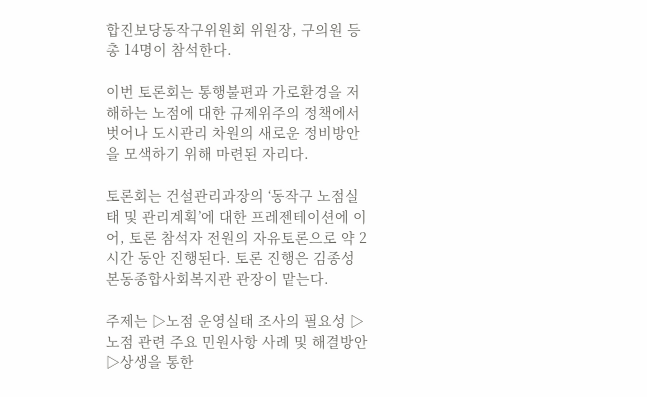합진보당동작구위원회 위원장, 구의원 등 총 14명이 참석한다.

이번 토론회는 통행불편과 가로환경을 저해하는 노점에 대한 규제위주의 정책에서 벗어나 도시관리 차원의 새로운 정비방안을 모색하기 위해 마련된 자리다.

토론회는 건설관리과장의 ‘동작구 노점실태 및 관리계획’에 대한 프레젠테이션에 이어, 토론 참석자 전원의 자유토론으로 약 2시간 동안 진행된다. 토론 진행은 김종성 본동종합사회복지관 관장이 맡는다.

주제는 ▷노점 운영실태 조사의 필요성 ▷노점 관련 주요 민원사항 사례 및 해결방안 ▷상생을 통한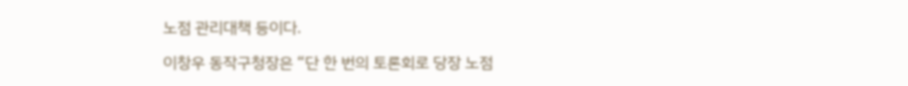노점 관리대책 등이다.

이창우 동작구청장은 “단 한 번의 토론회로 당장 노점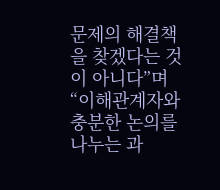문제의 해결책을 찾겠다는 것이 아니다”며 “이해관계자와 충분한 논의를 나누는 과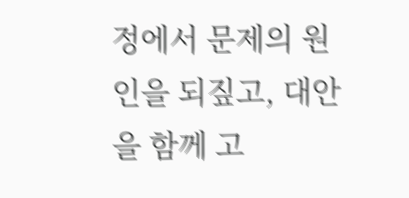정에서 문제의 원인을 되짚고, 대안을 함께 고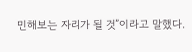민해보는 자리가 될 것”이라고 말했다.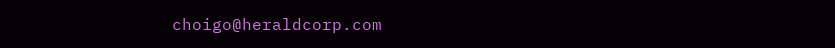choigo@heraldcorp.com